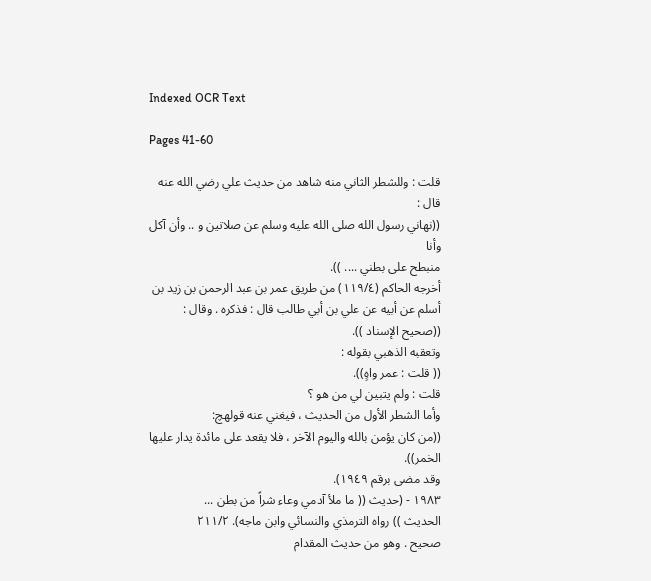Indexed OCR Text

Pages 41-60

قلت : وللشطر الثاني منه شاهد من حديث علي رضي الله عنه قال :
((نهاني رسول الله صلى الله عليه وسلم عن صلاتين و .. وأن آكل وأنا
منبطح على بطني .... )).
أخرجه الحاكم (١١٩/٤) من طريق عمر بن عبد الرحمن بن زيد بن
أسلم عن أبيه عن علي بن أبي طالب قال : فذكره . وقال :
((صحيح الإسناد )).
وتعقبه الذهبي بقوله :
(( قلت : عمر واهٍ)).
قلت : ولم یتبین لي من هو ؟
وأما الشطر الأول من الحديث ، فيغني عنه قولهچ:
((من كان يؤمن بالله واليوم الآخر ، فلا يقعد على مائدة يدار عليها
الخمر)).
وقد مضى برقم ١٩٤٩).
١٩٨٣ - (حديث (( ما ملأ آدمي وعاء شراً من بطن ...
الحديث )) رواه الترمذي والنسائي وابن ماجه). ٢١١/٢
صحيح . وهو من حديث المقدام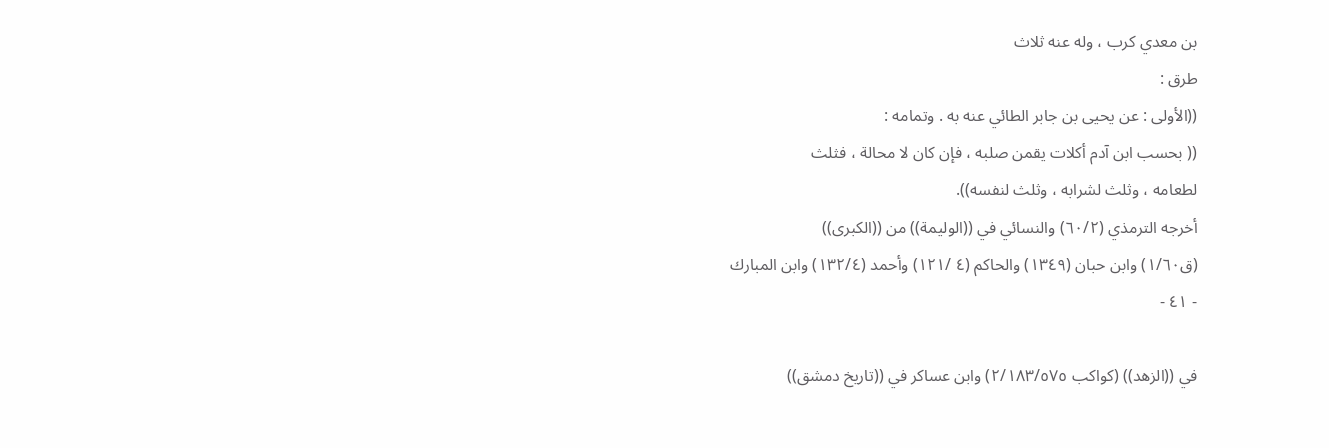بن معدي كرب ، وله عنه ثلاث
طرق :
((الأولى : عن يحيى بن جابر الطائي عنه به . وتمامه :
(( بحسب ابن آدم أكلات يقمن صلبه ، فإن كان لا محالة ، فثلث
لطعامه ، وثلث لشرابه ، وثلث لنفسه)).
أخرجه الترمذي (٦٠/٢) والنسائي في ((الوليمة)) من ((الكبرى))
(ق١/٦٠) وابن حبان (١٣٤٩) والحاكم (٤ /١٢١) وأحمد (١٣٢/٤) وابن المبارك
- ٤١ -

في ((الزهد)) (كواكب ٢/١٨٣/٥٧٥) وابن عساكر في ((تاريخ دمشق))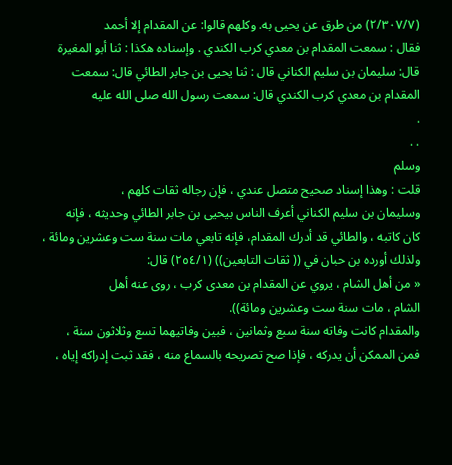(٢/٣٠٧/٧) من طرق عن يحيى به. وكلهم قالوا: عن المقدام إلا أحمد
فقال : سمعت المقدام بن معدي كرب الكندي . وإسناده هكذا : ثنا أبو المغيرة
قال: سليمان بن سليم الكناني قال : ثنا يحيى بن جابر الطائي قال: سمعت
المقدام بن معدي كرب الكندي قال: سمعت رسول الله صلى الله عليه
.
. .
وسلم
قلت : وهذا إسناد صحيح متصل عندي ، فإن رجاله ثقات كلهم ،
وسليمان بن سليم الكناني أعرف الناس بيحيى بن جابر الطائي وحديثه ، فإنه
كان كاتبه ، والطائي قد أدرك المقدام، فإنه تابعي مات سنة ست وعشرين ومائة ،
ولذلك أورده بن حبان في (( ثقات التابعين)) (٢٥٤/١) قال:
« من أهل الشام ، يروي عن المقدام بن معدی کرب ، روی عنه أهل
الشام ، مات سنة ست وعشرين ومائة)).
والمقدام كانت وفاته سنة سبع وثمانين ، فبين وفاتيهما تسع وثلاثون سنة ،
فمن الممكن أن يدركه ، فإذا صح تصريحه بالسماع منه ، فقد ثبت إدراكه إياه ،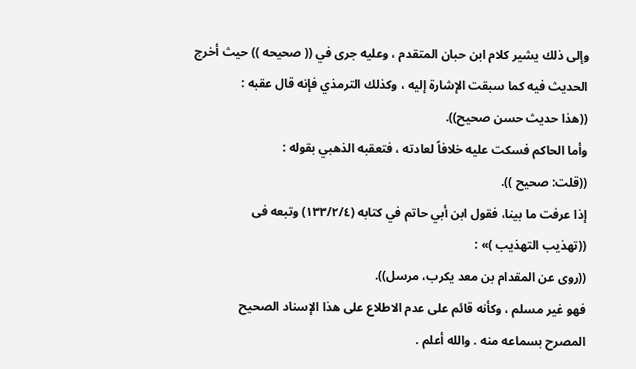وإلى ذلك يشير كلام ابن حبان المتقدم ، وعليه جرى في (( صحيحه )) حيث أخرج
الحديث فيه كما سبقت الإشارة إليه ، وكذلك الترمذي فإنه قال عقبه :
((هذا حديث حسن صحيح)).
وأما الحاكم فسكت عليه خلافاً لعادته ، فتعقبه الذهبي بقوله :
((قلت: صحيح )).
إذا عرفت ما بينا، فقول ابن أبي حاتم في كتابه (١٣٣/٢/٤) وتبعه فى
((تهذيب التهذيب )» :
((روى عن المقدام بن معد يكرب، مرسل)).
فهو غير مسلم ، وكأنه قائم على عدم الاطلاع على هذا الإسناد الصحيح
المصرح بسماعه منه . والله أعلم .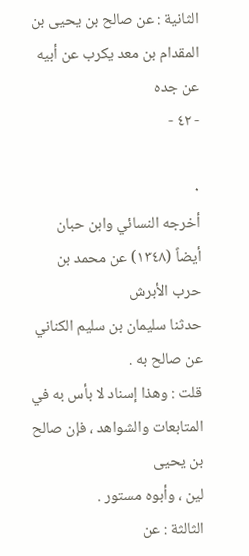الثانية : عن صالح بن يحيى بن المقدام بن معد يكرب عن أبيه عن جده
- ٤٢ -

٠
أخرجه النسائي وابن حبان أيضاً (١٣٤٨) عن محمد بن حرب الأبرش
حدثنا سليمان بن سليم الكناني عن صالح به .
قلت : وهذا إسناد لا بأس به في المتابعات والشواهد ، فإن صالح بن يحيى
لين ، وأبوه مستور .
الثالثة : عن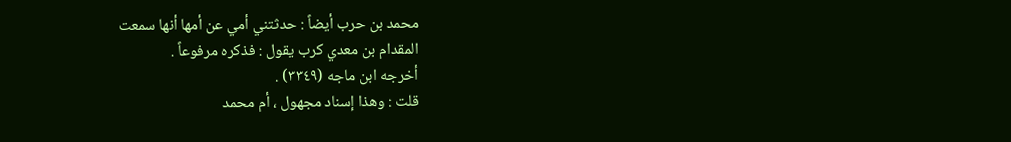محمد بن حرب أيضاً : حدثتني أمي عن أمها أنها سمعت
المقدام بن معدي كرب يقول : فذكره مرفوعاً .
أخرجه ابن ماجه (٣٣٤٩) .
قلت : وهذا إسناد مجهول ، أم محمد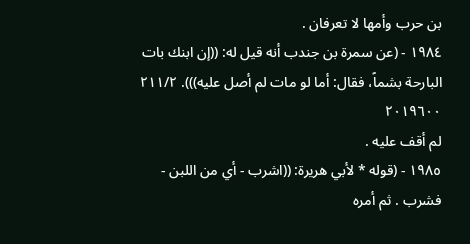بن حرب وأمها لا تعرفان .
١٩٨٤ - (عن سمرة بن جندب أنه قيل له: ((إن ابنك بات
البارحة بشماً، فقال: أما لو مات لم أصل عليه))). ٢١١/٢
٢٠١٩٦٠٠
لم أقف عليه .
١٩٨٥ - (قوله * لأبي هريرة: ((اشرب - أي من اللبن -
فشرب . ثم أمره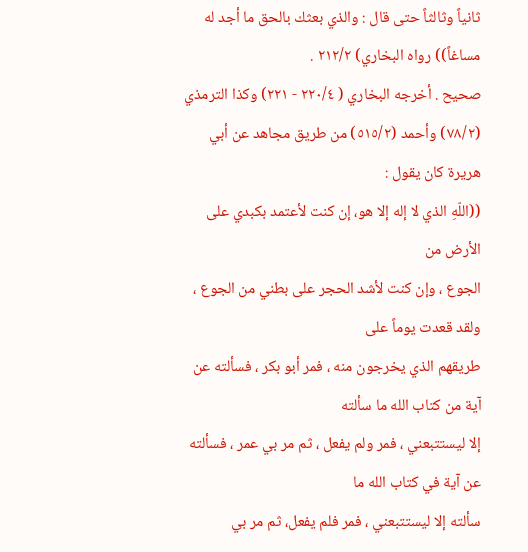ثانياً وثالثاً حتى قال : والذي بعثك بالحق ما أجد له
مساغاً)) رواه البخاري) ٢١٢/٢ .
صحيح . أخرجه البخاري ( ٢٢٠/٤ - ٢٢١) وكذا الترمذي
(٧٨/٢) وأحمد (٥١٥/٢) من طريق مجاهد عن أبي هريرة كان يقول :
((اللّهِ الذي لا إله إلا هو، إن كنت لأعتمد بكبدي على الأرض من
الجوع ، وإن كنت لأشد الحجر على بطني من الجوع ، ولقد قعدت يوماً على
طريقهم الذي يخرجون منه ، فمر أبو بكر ، فسألته عن آية من كتاب الله ما سألته
إلا ليستتبعني ، فمر ولم يفعل ، ثم مر بي عمر ، فسألته عن آية في كتاب الله ما
سألته إلا ليستتبعني ، فمر فلم يفعل، ثم مر بي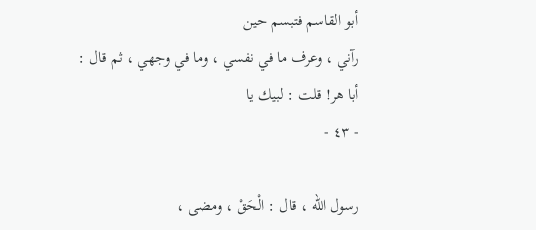أبو القاسم فتبسم حين
رآني ، وعرف ما في نفسي ، وما في وجهي ، ثم قال : أبا هر! قلت : لبيك يا
- ٤٣ -

رسول الله ، قال : الْحَقْ ، ومضى ،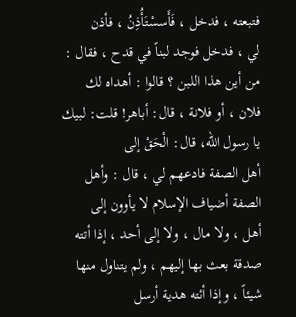فتبعته ، فدخل ، فَأَسسْتَأُذِنُ ، فأذن
لي ، فدخل فوجد لبناً في قدح ، فقال : من أين هذا اللبن ؟ قالوا : أهداه لك
فلان ، أو فلانة ، قال: أباهر! قلت: لبيك يا رسول الله، قال: الْحَقْ إلى
أهل الصفة فادعهم لي ، قال : وأهل الصفة أضياف الإسلام لا يأوون إلى
أهل ، ولا مال ، ولا إلى أحد ، إذا أتته صدقة بعث بها إليهم ، ولم يتناول منها
شيئاً ، وإذا أئته هدية أرسل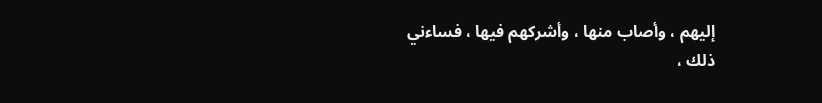إليهم ، وأصاب منها ، وأشركهم فيها ، فساءني
ذلك ،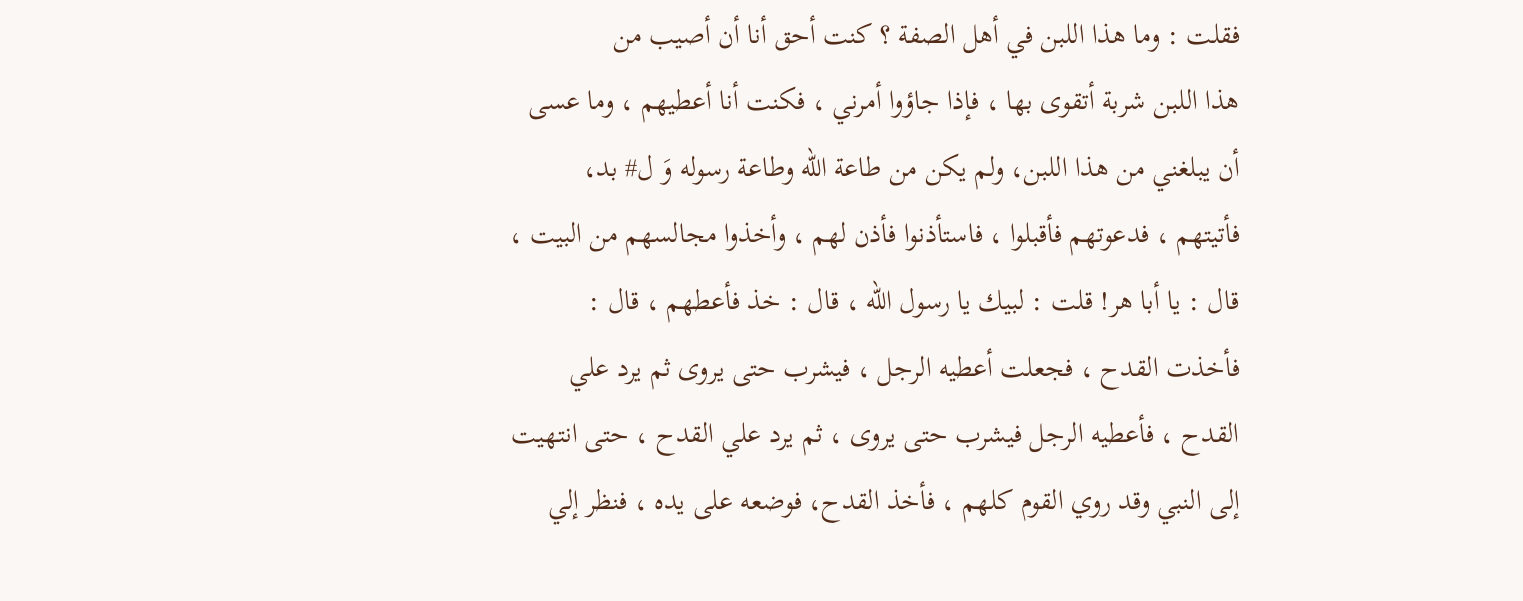فقلت : وما هذا اللبن في أهل الصفة ؟ كنت أحق أنا أن أصيب من
هذا اللبن شربة أتقوى بها ، فإذا جاؤوا أمرني ، فكنت أنا أعطيهم ، وما عسى
أن يبلغني من هذا اللبن، ولم يكن من طاعة الله وطاعة رسوله وَ ل# بد،
فأتيتهم ، فدعوتهم فأقبلوا ، فاستأذنوا فأذن لهم ، وأخذوا مجالسهم من البيت ،
قال : يا أبا هر! قلت : لبيك يا رسول الله ، قال : خذ فأعطهم ، قال :
فأخذت القدح ، فجعلت أعطيه الرجل ، فيشرب حتى يروى ثم يرد علي
القدح ، فأعطيه الرجل فيشرب حتى يروى ، ثم يرد علي القدح ، حتى انتهيت
إلى النبي وقد روي القوم كلهم ، فأخذ القدح، فوضعه على يده ، فنظر إلي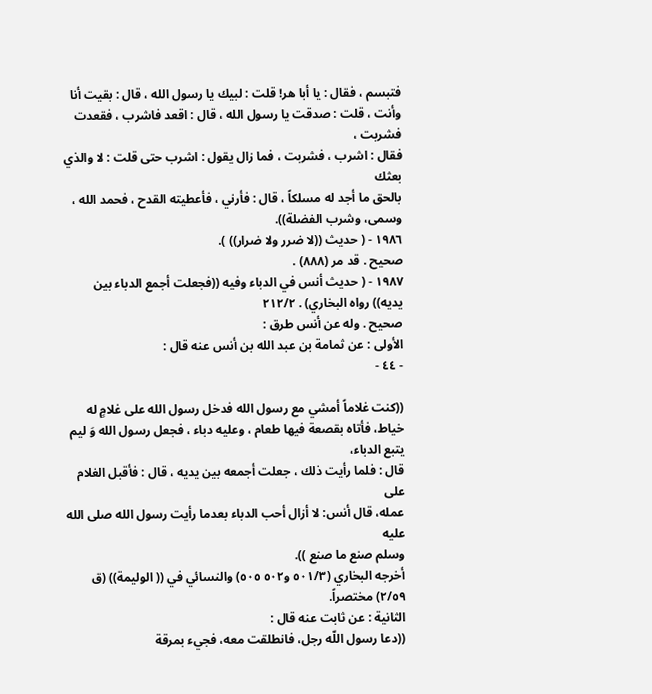فتبسم ، فقال : يا أبا هر! قلت : لبيك يا رسول الله ، قال : بقيت أنا
وأنت ، قلت : صدقت يا رسول الله ، قال : اقعد فاشرب ، فقعدت فشربت ،
فقال : اشرب ، فشربت ، فما زال يقول : اشرب حتى قلت : لا والذي بعثك
بالحق ما أجد له مسلكاً ، قال : فأرني ، فأعطيته القدح ، فحمد الله ،
وسمى، وشرب الفضلة)).
١٩٨٦ - ( حديث ((لا ضرر ولا ضرار)) ).
صحيح . قد مر (٨٨٨) .
١٩٨٧ - ( حديث أنس في الدباء وفيه ((فجعلت أجمع الدباء بين
يديه)) رواه البخاري) . ٢١٢/٢
صحيح . وله عن أنس طرق :
الأولى : عن ثمامة بن عبد الله بن أنس عنه قال :
- ٤٤ -

((كنت غلاماً أمشي مع رسول الله فدخل رسول الله على غلامٍ له
خياط، فأتاه بقصعة فيها طعام ، وعليه دباء ، فجعل رسول الله وَ ليم يتبع الدباء،
قال : فلما رأيت ذلك ، جعلت أجمعه بين يديه ، قال : فأقبل الغلام على
عمله، قال أنس: لا أزال أحب الدباء بعدما رأيت رسول الله صلى الله عليه
وسلم صنع ما صنع )).
أخرجه البخاري (٥٠١/٣ و٥٠٢ ٥٠٥) والنسائي في (( الوليمة)) (ق
٢/٥٩) مختصراً.
الثانية : عن ثابت عنه قال :
((دعا رسول اللّه رجل، فانطلقت معه، فجيء بمرقة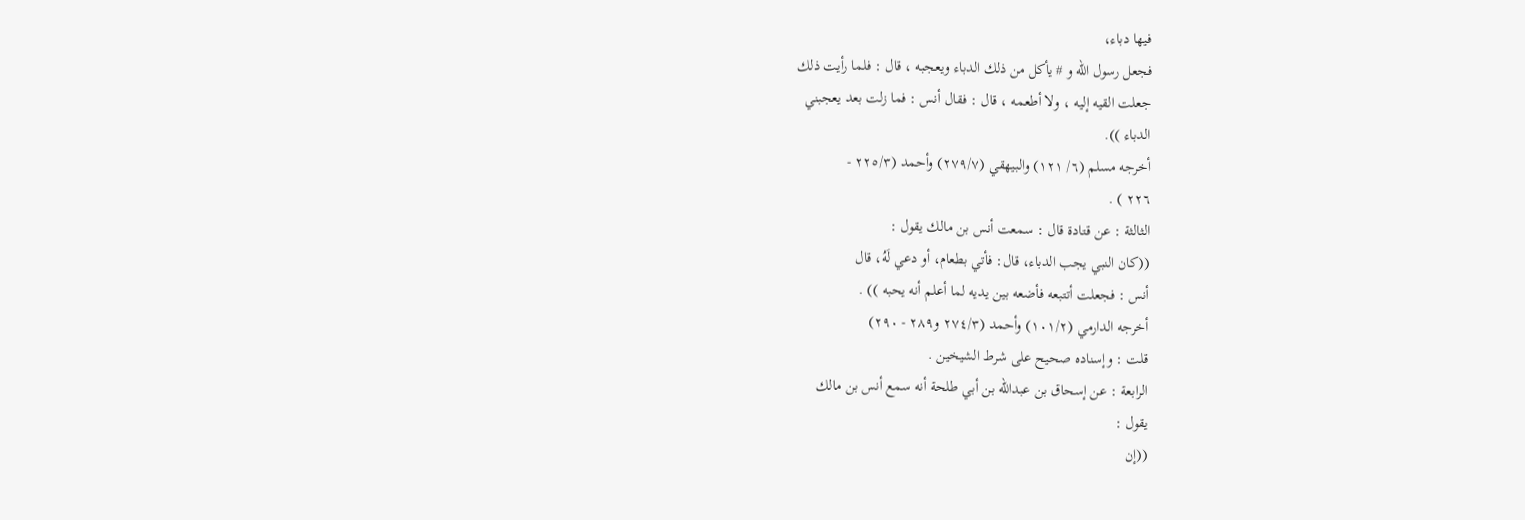فيها دباء،
فجعل رسول الله و # يأكل من ذلك الدباء ويعجبه ، قال : فلما رأيت ذلك
جعلت القيه إليه ، ولا أطعمه ، قال : فقال أنس : فما زلت بعد يعجبني
الدباء )).
أخرجه مسلم (٦/ ١٢١) والبيهقي (٢٧٩/٧) وأحمد (٢٢٥/٣ -
٢٢٦ ) .
الثالثة : عن قتادة قال : سمعت أنس بن مالك يقول :
((كان النبي يجب الدباء، قال: فأتي بطعام، أو دعي لَهُ، قال
أنس : فجعلت أتتبعه فأضعه بين يديه لما أعلم أنه يحبه )) .
أخرجه الدارمي (١٠١/٢) وأحمد (٢٧٤/٣ و٢٨٩ - ٢٩٠)
قلت : وإسناده صحيح على شرط الشيخين .
الرابعة : عن إسحاق بن عبدالله بن أبي طلحة أنه سمع أنس بن مالك
يقول :
((إن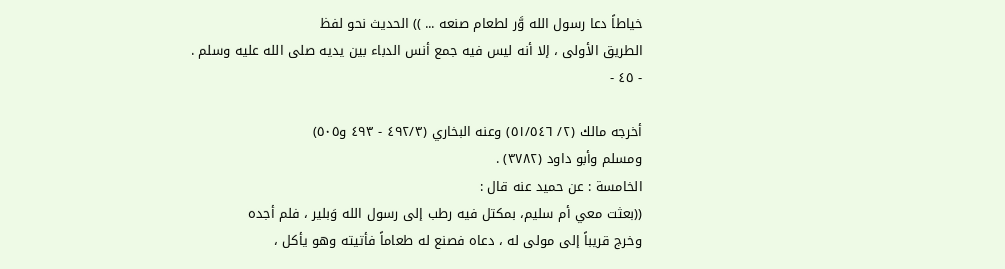خياطاً دعا رسول الله وَّر لطعام صنعه ... )) الحديث نحو لفظ
الطريق الأولى ، إلا أنه ليس فيه جمع أنس الدباء بين يديه صلى الله عليه وسلم .
- ٤٥ -

أخرجه مالك (٢/ ٥١/٥٤٦) وعنه البخاري (٤٩٢/٣ - ٤٩٣ و٥٠٥)
ومسلم وأبو داود (٣٧٨٢) .
الخامسة : عن حميد عنه قال :
((بعثت معي أم سليم، بمكتل فيه رطب إلى رسول الله وَبلير ، فلم أجده
وخرج قريباً إلى مولى له ، دعاه فصنع له طعاماً فأتيته وهو يأكل ،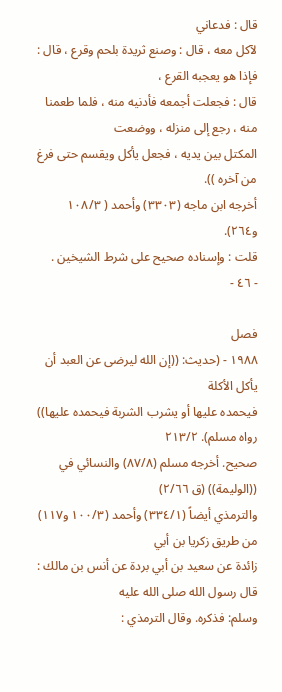قال : فدعاني
لآكل معه ، قال : وصنع ثريدة بلحم وقرع ، قال : فإذا هو يعجبه القرع ،
قال : فجعلت أجمعه فأدنيه منه ، فلما طعمنا منه ، رجع إلى منزله ، ووضعت
المكتل بين يديه ، فجعل يأكل ويقسم حتى فرغ من آخره )).
أخرجه ابن ماجه (٣٣٠٣) وأحمد ( ١٠٨/٣ و٢٦٤).
قلت : وإسناده صحيح على شرط الشيخين .
- ٤٦ -

فصل
١٩٨٨ - (حديث: ((إن الله ليرضى عن العبد أن يأكل الأكلة
فيحمده عليها أو يشرب الشربة فيحمده عليها)) رواه مسلم). ٢١٣/٢
صحيح. أخرجه مسلم (٨٧/٨) والنسائي في ((الوليمة)) (ق ٢/٦٦)
والترمذي أيضاً (٣٣٤/١) وأحمد (١٠٠/٣ و١١٧) من طريق زكريا بن أبي
زائدة عن سعيد بن أبي بردة عن أنس بن مالك : قال رسول الله صلى الله عليه
وسلم: فذكره. وقال الترمذي :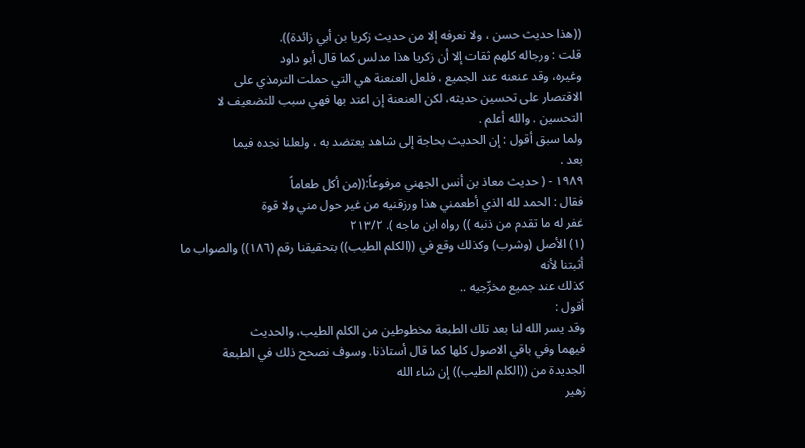((هذا حديث حسن ، ولا نعرفه إلا من حديث زكريا بن أبي زائدة)).
قلت : ورجاله كلهم ثقات إلا أن زكريا هذا مدلس كما قال أبو داود
وغيره، وقد عنعنه عند الجميع ، فلعل العنعنة هي التي حملت الترمذي على
الاقتصار على تحسين حديثه، لكن العنعنة إن اعتد بها فهي سبب للتضعيف لا
التحسين . والله أعلم .
ولما سبق أقول : إن الحديث بحاجة إلى شاهد يعتضد به ، ولعلنا نجده فيما
بعد .
١٩٨٩ - ( حديث معاذ بن أنس الجهني مرفوعاً:((من أكل طعاماً
فقال : الحمد لله الذي أطعمني هذا ورزقنيه من غير حول مني ولا قوة
غفر له ما تقدم من ذنبه )) رواه ابن ماجه ). ٢١٣/٢
(١) الأصل (وشرب) وكذلك وقع في ((الكلم الطيب)) بتحقيقنا رقم (١٨٦)) والصواب ما أثبتنا لأنه
كذلك عند جميع مخرِّجيه ..
أقول :
وقد يسر الله لنا بعد تلك الطبعة مخطوطين من الكلم الطيب، والحديث
فيهما وفي باقي الاصول كلها كما قال أستاذنا. وسوف نصحح ذلك في الطبعة
الجديدة من ((الكلم الطيب)) إن شاء الله
زهير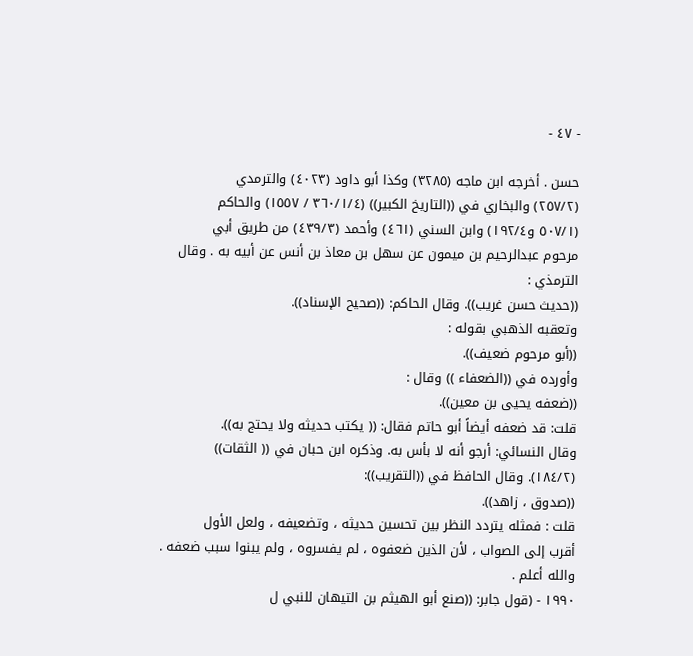- ٤٧ -

حسن . أخرجه ابن ماجه (٣٢٨٥) وكذا أبو داود (٤٠٢٣) والترمدي
(٢٥٧/٢) والبخاري في ((التاريخ الكبير)) (٣٦٠/١/٤ / ١٥٥٧) والحاكم
(٥٠٧/١ و١٩٢/٤) وابن السني (٤٦١) وأحمد (٤٣٩/٣) من طريق أبي
مرحوم عبدالرحيم بن ميمون عن سهل بن معاذ بن أنس عن أبيه به . وقال
الترمذي :
((حديث حسن غريب)). وقال الحاكم: ((صحيح الإسناد)).
وتعقبه الذهبي بقوله :
((أبو مرحوم ضعيف)).
وأورده في ((الضعفاء )) وقال :
((ضعفه يحيى بن معين)).
قلت: قد ضعفه أيضاً أبو حاتم فقال: (( يكتب حديثه ولا يحتج به)).
وقال النسائي: أرجو أنه لا بأس به. وذكره ابن حبان في (( الثقات))
(١٨٤/٢). وقال الحافظ في ((التقريب)):
((صدوق ، زاهد)).
قلت : فمثله يتردد النظر بين تحسين حديثه ، وتضعيفه ، ولعل الأول
أقرب إلى الصواب ، لأن الذين ضعفوه ، لم يفسروه ، ولم يبنوا سبب ضعفه .
والله أعلم .
١٩٩٠ - (قول جابر: ((صنع أبو الهيثم بن التيهان للنبي ل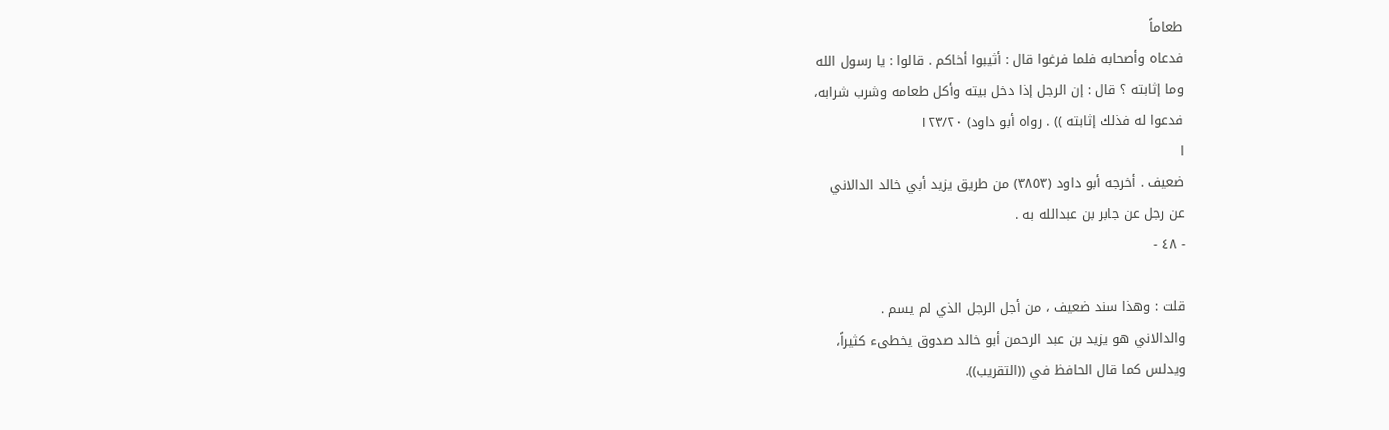طعاماً
فدعاه وأصحابه فلما فرغوا قال : أثيبوا أخاكم . قالوا : يا رسول الله
وما إثابته ؟ قال : إن الرجل إذا دخل بيته وأكل طعامه وشرب شرابه،
فدعوا له فذلك إثابته )) . رواه أبو داود) ١٢٣/٢٠
ا
ضعيف . أخرجه أبو داود (٣٨٥٣) من طريق يزيد أبي خالد الدالاني
عن رجل عن جابر بن عبدالله به .
- ٤٨ -

قلت : وهذا سند ضعيف ، من أجل الرجل الذي لم يسم .
والدالاني هو يزيد بن عبد الرحمن أبو خالد صدوق يخطىء كثيراً،
ويدلس كما قال الحافظ في ((التقريب)).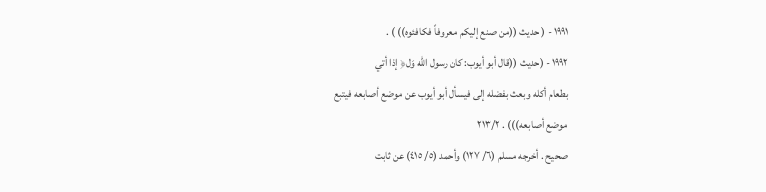١٩٩١ - ( حديث ((من صنع إليكم معروفاً فكافئوه)) ) .
١٩٩٢ - (حديث ((قال أبو أيوب: كان رسول الله وَل﴿ إذا أتي
بطعام أكله وبعث بفضله إلى فيسأل أبو أيوب عن موضع أصابعه فيتبع
موضع أصابعه))) . ٢١٣/٢
صحیح . أخرجه مسلم (٦/ ١٢٧) وأحمد (٥/ ٤١٥) عن ثابت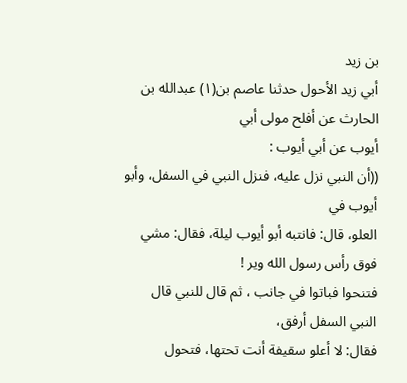بن زيد
أبي زيد الأحول حدثنا عاصم بن(١) عبدالله بن الحارث عن أفلح مولى أبي
أيوب عن أبي أيوب :
((أن النبي نزل عليه، فنزل النبي في السفل، وأبو أيوب في
العلو، قال: فانتبه أبو أيوب ليلة، فقال: مشي فوق رأس رسول الله وير !
فتنحوا فباتوا في جانب ، ثم قال للنبي قال النبي السفل أرفق،
فقال: لا أعلو سقيفة أنت تحتها، فتحول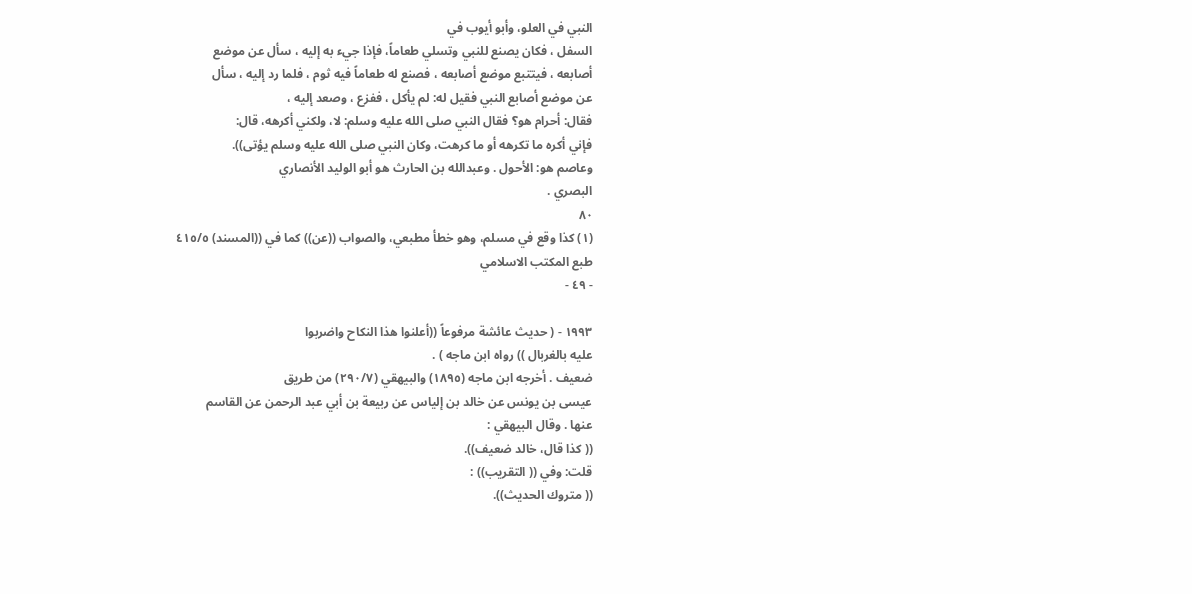النبي في العلو، وأبو أيوب في
السفل ، فكان يصنع للنبي وتسلي طعاماً، فإذا جيء به إليه ، سأل عن موضع
أصابعه ، فيتتبع موضع أصابعه ، فصنع له طعاماً فيه ثوم ، فلما رد إليه ، سأل
عن موضع أصابع النبي فقيل له: لم يأكل ، ففزع ، وصعد إليه ،
فقال: أحرام هو؟ فقال النبي صلى الله عليه وسلم: لا، ولكني أكرهه، قال:
فإني أكره ما تكرهه أو ما كرهت، وكان النبي صلى الله عليه وسلم يؤتى)).
وعاصم هو: الأحول . وعبدالله بن الحارث هو أبو الوليد الأنصاري
البصري .
٨٠
(١) كذا وقع في مسلم، وهو خطأ مطبعي، والصواب ((عن)) كما في ((المسند) ٤١٥/٥
طبع المكتب الاسلامي
- ٤٩ -

١٩٩٣ - ( حديث عائشة مرفوعاً ((أعلنوا هذا النكاح واضربوا
عليه بالغربال )) رواه ابن ماجه ) .
ضعيف . أخرجه ابن ماجه (١٨٩٥) والبيهقي (٢٩٠/٧) من طريق
عيسى بن يونس عن خالد بن إلياس عن ربيعة بن أبي عبد الرحمن عن القاسم
عنها . وقال البيهقي :
(( كذا قال، خالد ضعيف)).
قلت: وفي (( التقريب)) :
(( متروك الحديث)).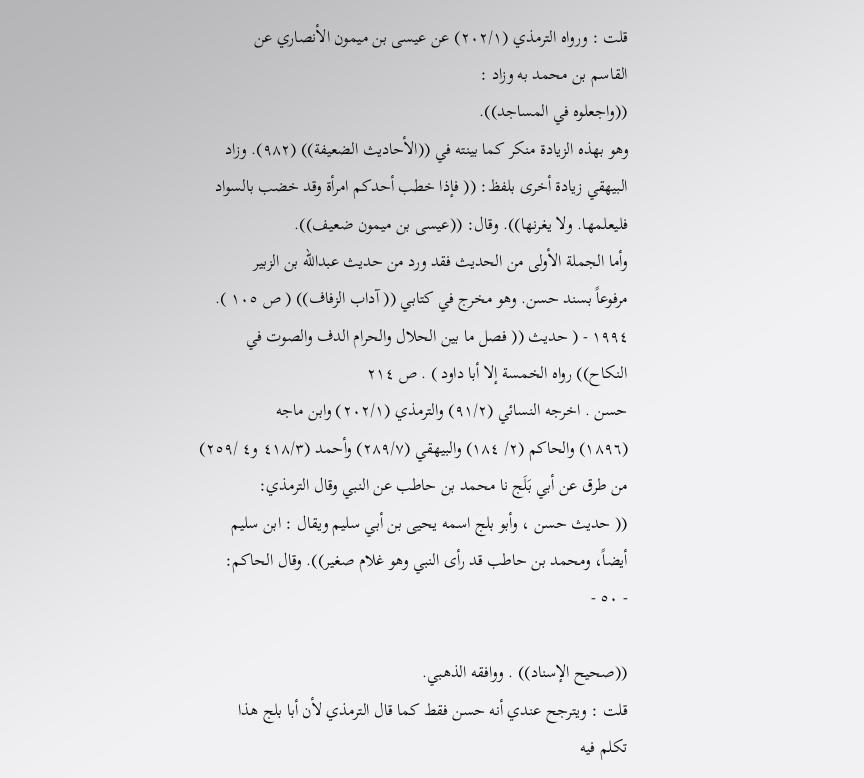قلت : ورواه الترمذي (٢٠٢/١) عن عيسى بن ميمون الأنصاري عن
القاسم بن محمد به وزاد :
((واجعلوه في المساجد)).
وهو بهذه الزيادة منكر كما بينته في ((الأحاديث الضعيفة)) (٩٨٢). وزاد
البيهقي زيادة أخرى بلفظ: (( فإذا خطب أحدكم امرأة وقد خضب بالسواد
فليعلمها. ولا يغرنها)). وقال: ((عيسى بن ميمون ضعيف)).
وأما الجملة الأولى من الحديث فقد ورد من حديث عبدالله بن الزبير
مرفوعاً بسند حسن. وهو مخرج في كتابي (( آداب الزفاف)) ( ص ١٠٥ ).
١٩٩٤ - ( حديث (( فصل ما بين الحلال والحرام الدف والصوت في
النكاح)) رواه الخمسة إلا أبا داود ) . ص ٢١٤
حسن . اخرجه النسائي (٩١/٢) والترمذي (٢٠٢/١) وابن ماجه
(١٨٩٦) والحاكم (٢/ ١٨٤) والبيهقي (٢٨٩/٧) وأحمد (٤١٨/٣ و٤ /٢٥٩)
من طرق عن أبي بَلَج نا محمد بن حاطب عن النبي وقال الترمذي:
(( حديث حسن ، وأبو بلج اسمه يحيى بن أبي سليم ويقال : ابن سليم
أيضاً، ومحمد بن حاطب قد رأى النبي وهو غلام صغير)). وقال الحاكم:
- ٥٠ -

((صحيح الإسناد)) . ووافقه الذهبي.
قلت : ويترجح عندي أنه حسن فقط كما قال الترمذي لأن أبا بلج هذا
تكلم فيه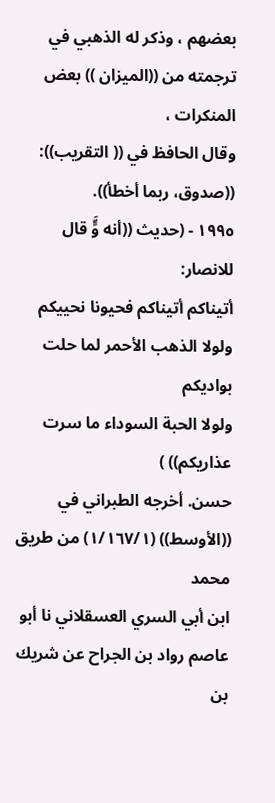بعضهم ، وذكر له الذهبي في ترجمته من ((الميزان )) بعض المنكرات ،
وقال الحافظ في (( التقريب)):
((صدوق، ربما أخطأ)).
١٩٩٥ - (حديث ((أنه وٍَّ قال للانصار:
أتيناكم أتيناكم فحيونا نحييكم
ولولا الذهب الأحمر لما حلت بواديكم
ولولا الحبة السوداء ما سرت عذاريكم)) )
حسن. أخرجه الطبراني في ((الأوسط)) (١/١٦٧/١) من طريق محمد
ابن أبي السري العسقلاني نا أبو عاصم رواد بن الجراح عن شريك بن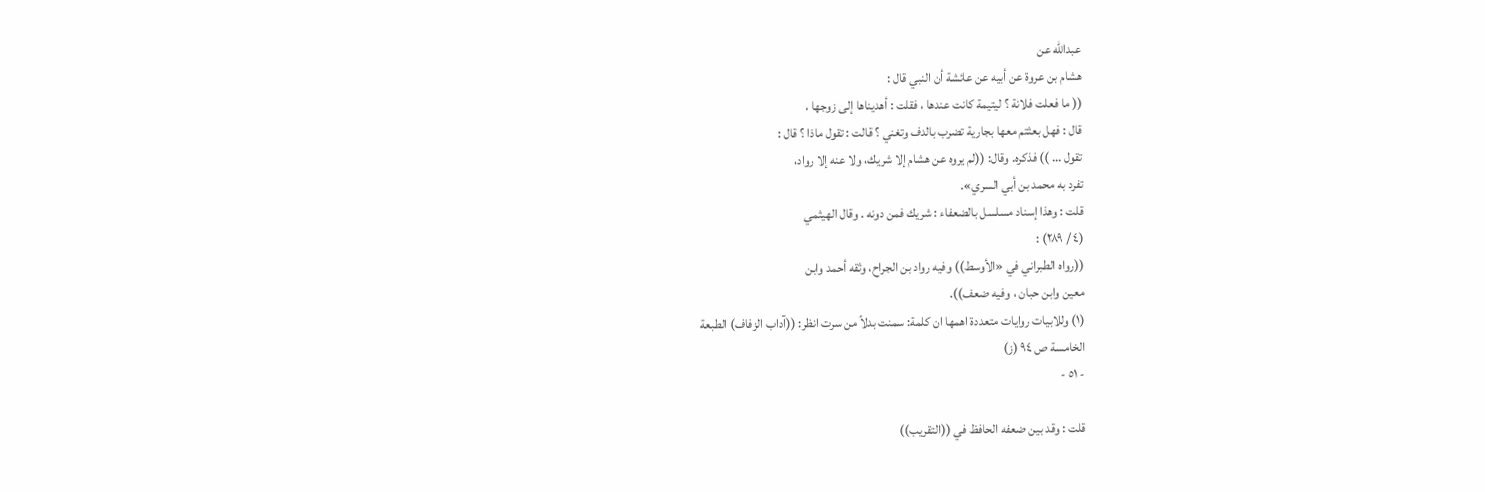عبدالله عن
هشام بن عروة عن أبيه عن عائشة أن النبي قال :
(( ما فعلت فلانة ؟ ليتيمة كانت عندها ، فقلت : أهديناها إلى زوجها ،
قال : فهل بعثتم معها بجارية تضرب بالدف وتغني ؟ قالت : تقول ماذا ؟ قال :
تقول ... )) فذكره. وقال: ((لم يروه عن هشام إلا شريك، ولا عنه إلا رواد،
تفرد به محمد بن أبي السري».
قلت : وهذا إسناد مسلسل بالضعفاء : شريك فمن دونه . وقال الهيثمي
(٤ / ٢٨٩) :
((رواه الطبراني في «الأوسط)) وفيه رواد بن الجراح، وثقه أحمد وابن
معين وابن حبان ، وفيه ضعف)).
(١) وللابيات روايات متعددة اهمها ان كلمة: سمنت بدلاً من سرت انظر: ((آداب الزفاف) الطبعة
الخامسة ص ٩٤ (ز)
- ٥١ -

قلت : وقد بين ضعفه الحافظ في ((التقريب))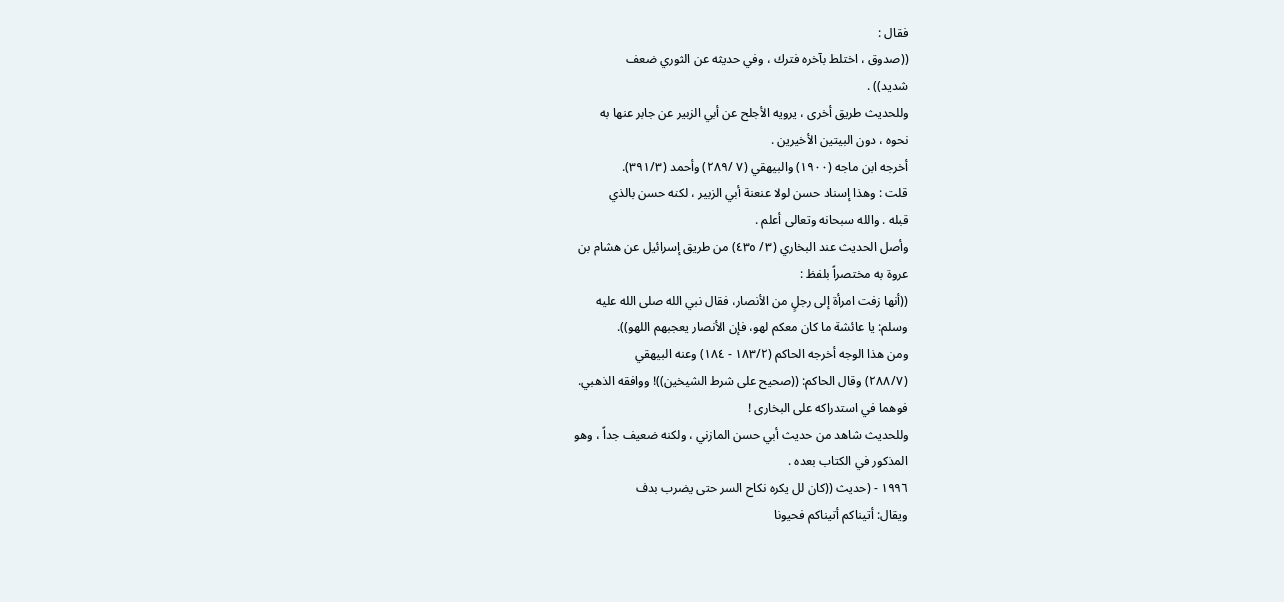فقال :
((صدوق ، اختلط بآخره فترك ، وفي حديثه عن الثوري ضعف
شديد)) .
وللحديث طريق أخرى ، يرويه الأجلح عن أبي الزبير عن جابر عنها به
نحوه ، دون البيتين الأخيرين .
أخرجه ابن ماجه (١٩٠٠) والبيهقي (٧ /٢٨٩) وأحمد (٣٩١/٣).
قلت : وهذا إسناد حسن لولا عنعنة أبي الزبير ، لكنه حسن بالذي
قبله . والله سبحانه وتعالى أعلم .
وأصل الحديث عند البخاري (٣/ ٤٣٥) من طريق إسرائيل عن هشام بن
عروة به مختصراً بلفظ :
((أنها زفت امرأة إلى رجلٍ من الأنصار، فقال نبي الله صلى الله عليه
وسلم: يا عائشة ما كان معكم لهو، فإن الأنصار يعجبهم اللهو)).
ومن هذا الوجه أخرجه الحاكم (١٨٣/٢ - ١٨٤) وعنه البيهقي
(٢٨٨/٧) وقال الحاكم: ((صحيح على شرط الشيخين))! ووافقه الذهبي.
فوهما في استدراکه على البخاری !
وللحدیث شاهد من حديث أبي حسن المازني ، ولكنه ضعيف جداً ، وهو
المذكور في الكتاب بعده .
١٩٩٦ - (حديث ((كان لل يكره نكاح السر حتى يضرب بدف
ويقال: أتيناكم أتيناكم فحیونا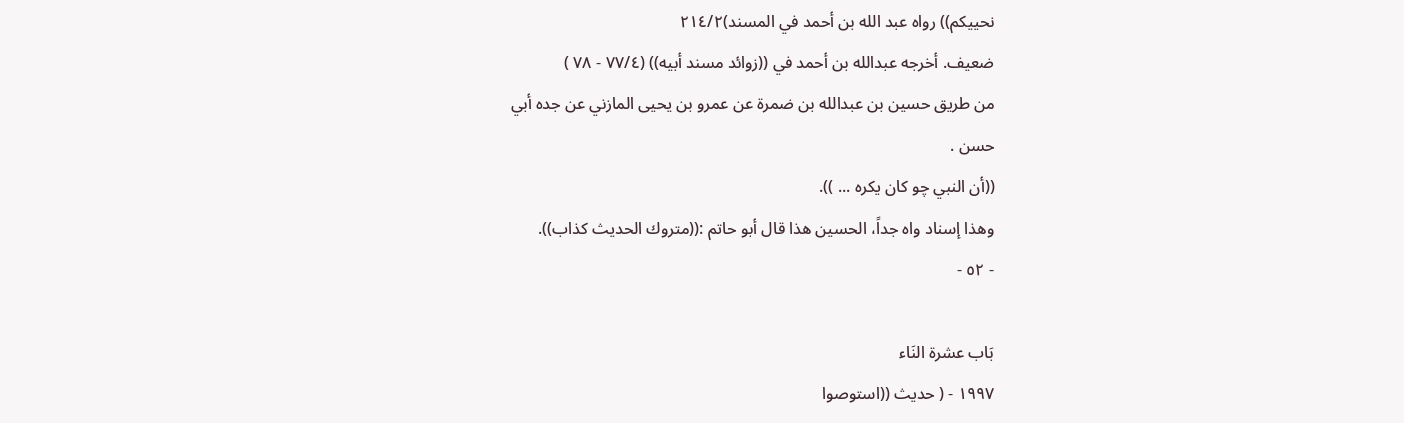نحييكم)) رواه عبد الله بن أحمد في المسند)٢١٤/٢
ضعيف. أخرجه عبدالله بن أحمد في ((زوائد مسند أبيه)) (٧٧/٤ - ٧٨ )
من طريق حسين بن عبدالله بن ضمرة عن عمرو بن يحيى المازني عن جده أبي
حسن .
((أن النبي چو كان يكره ... )).
وهذا إسناد واه جداً، الحسين هذا قال أبو حاتم :((متروك الحديث كذاب)).
- ٥٢ -

بَاب عشرة النَاء
١٩٩٧ - ( حديث ((استوصوا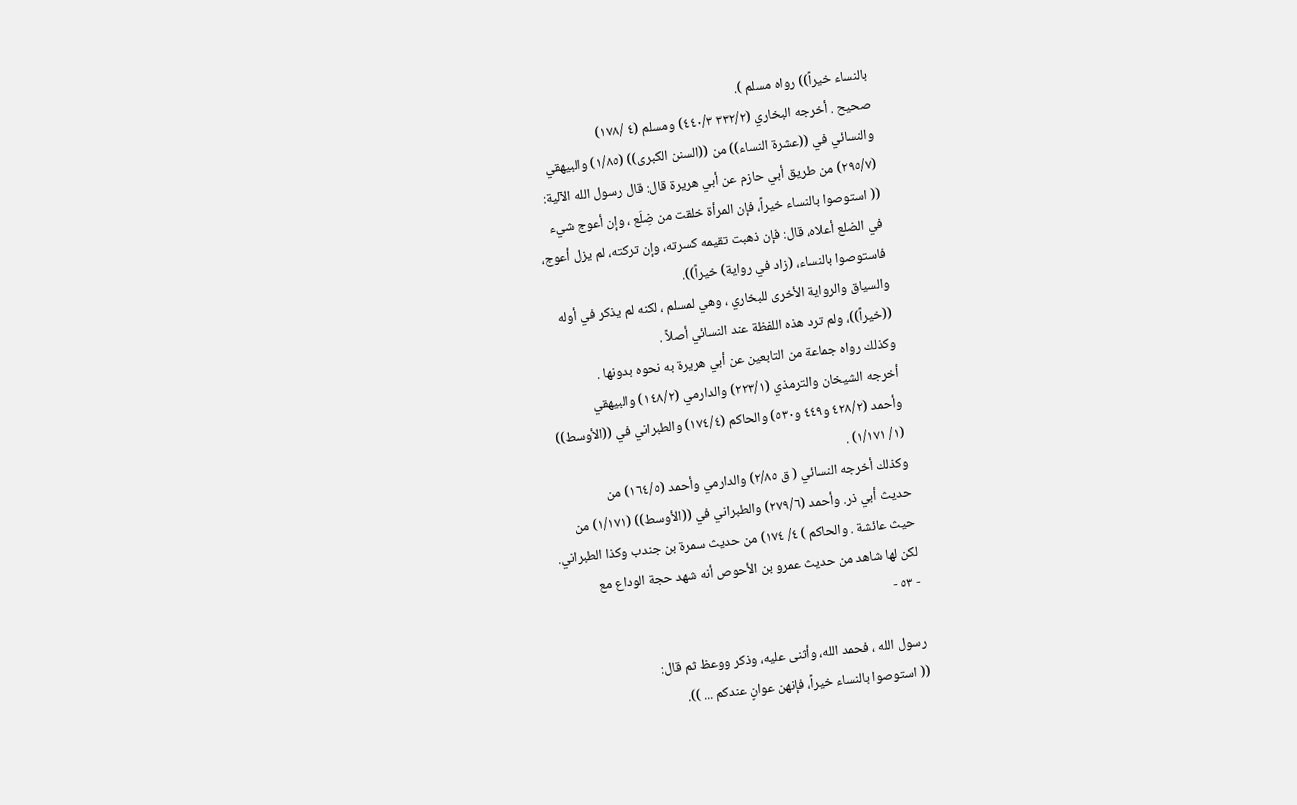بالنساء خيراً)) رواه مسلم ).
صحيح . أخرجه البخاري (٣٣٢/٢ ٤٤٠/٣) ومسلم (٤ /١٧٨)
والنسائي في ((عشرة النساء)) من ((السنن الكبرى)) (١/٨٥) والبيهقي
(٢٩٥/٧) من طريق أبي حازم عن أبي هريرة قال: قال رسول الله الآلية:
(( استوصوا بالنساء خيراً، فإن المرأة خلقت من ضِلَع ، وإن أعوج شيء
في الضلع أعلاه، قال: فإن ذهبت تقیمه کسرته، وإن ترکته، لم یزل أعوج،
فاستوصوا بالنساء، (زاد في رواية) خيراً)).
والسياق والرواية الأخرى للبخاري ، وهي لمسلم ، لكنه لم يذكر في أوله
((خيراً))، ولم ترد هذه اللفظة عند النسائي أصلاً .
وكذلك رواه جماعة من التابعين عن أبي هريرة به نحوه بدونها .
أخرجه الشيخان والترمذي (٢٢٣/١) والدارمي (١٤٨/٢) والبيهقي
وأحمد (٤٢٨/٢ و٤٤٩ و٥٣٠) والحاكم (١٧٤/٤) والطبراني في ((الأوسط))
(١/ ١/١٧١) .
وكذلك أخرجه النسائي ( ق ٢/٨٥) والدارمي وأحمد (١٦٤/٥) من
حديث أبي ذر. وأحمد (٢٧٩/٦) والطبراني في ((الأوسط)) (١/١٧١) من
حيث عائشة . والحاكم ) ٤/ ١٧٤) من حديث سمرة بن جندب وكذا الطبراني.
لكن لها شاهد من حديث عمرو بن الأحوص أنه شهد حجة الوداع مع
- ٥٣ -

رسول الله ، فحمد الله، وأثنى عليه، وذكر ووعظ ثم قال:
(( استوصوا بالنساء خيراً، فإنهن عوانٍ عندكم ... )).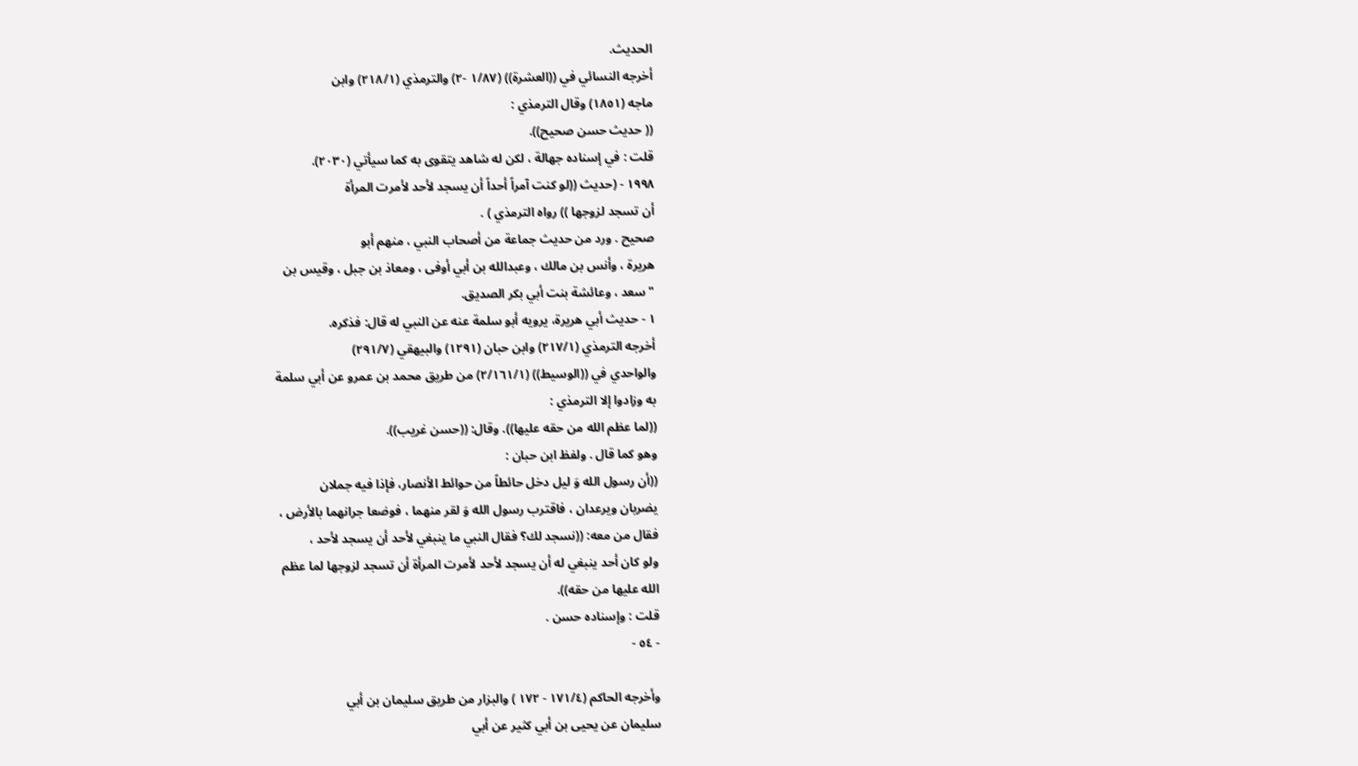الحديث.
أخرجه النسائي في ((العشرة)) (١/٨٧ -٢) والترمذي (٢١٨/١) وابن
ماجه (١٨٥١) وقال الترمذي :
(( حديث حسن صحيح)).
قلت : في إسناده جهالة ، لكن له شاهد يتقوى به كما سيأتي (٢٠٣٠).
١٩٩٨ - (حديث ((لو كنت آمراً أحداً أن يسجد لأحد لأمرت المرأة
أن تسجد لزوجها )) رواه الترمذي ) .
صحيح . ورد من حديث جماعة من أصحاب النبي ، منهم أبو
هريرة ، وأنس بن مالك ، وعبدالله بن أبي أوفى ، ومعاذ بن جبل ، وقيس بن
"سعد ، وعائشة بنت أبي بكر الصديق.
١ - حديث أبي هريرة، يرويه أبو سلمة عنه عن النبي له قال: فذكره.
أخرجه الترمذي (٢١٧/١) وابن حبان (١٢٩١) والبيهقي (٢٩١/٧)
والواحدي في ((الوسيط)) (٢/١٦١/١) من طريق محمد بن عمرو عن أبي سلمة
به وزادوا إلا الترمذي :
((لما عظم الله من حقه عليها)). وقال: ((حسن غريب)).
وهو كما قال . ولفظ ابن حبان :
((أن رسول الله وَ ليل دخل حائطاً من حوائط الأنصار، فإذا فيه جملان
يضربان ويرعدان ، فاقترب رسول الله وَ لقر منهما ، فوضعا جرانهما بالأرض ،
فقال من معه: ((نسجد لك؟ فقال النبي ما ينبغي لأحد أن يسجد لأحد ،
ولو كان أحد ينبغي له أن يسجد لأحد لأمرت المرأة أن تسجد لزوجها لما عظم
الله عليها من حقه)).
قلت : وإسناده حسن .
- ٥٤ -

وأخرجه الحاكم (١٧١/٤ - ١٧٢ ) والبزار من طريق سليمان بن أبي
سليمان عن يحيى بن أبي كثير عن أبي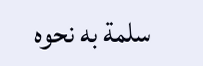سلمة به نحوه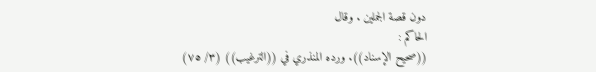دون قصة الجملين . وقال
الحاكم :
((صحيح الإسناد)). ورده المنذري في ((الترغيب)) (٣/ ٧٥)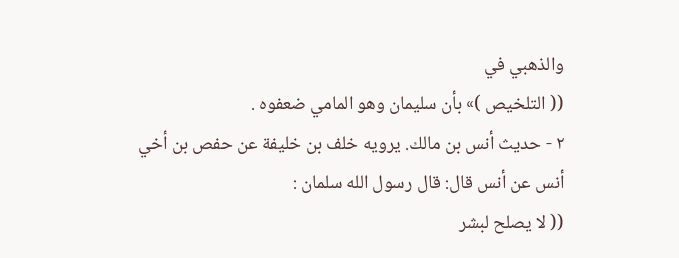والذهبي في
(( التلخيص )» بأن سليمان وهو المامي ضعفوه .
٢ - حديث أنس بن مالك. يرويه خلف بن خليفة عن حفص بن أخي
أنس عن أنس قال: قال رسول الله سلمان :
(( لا يصلح لبشر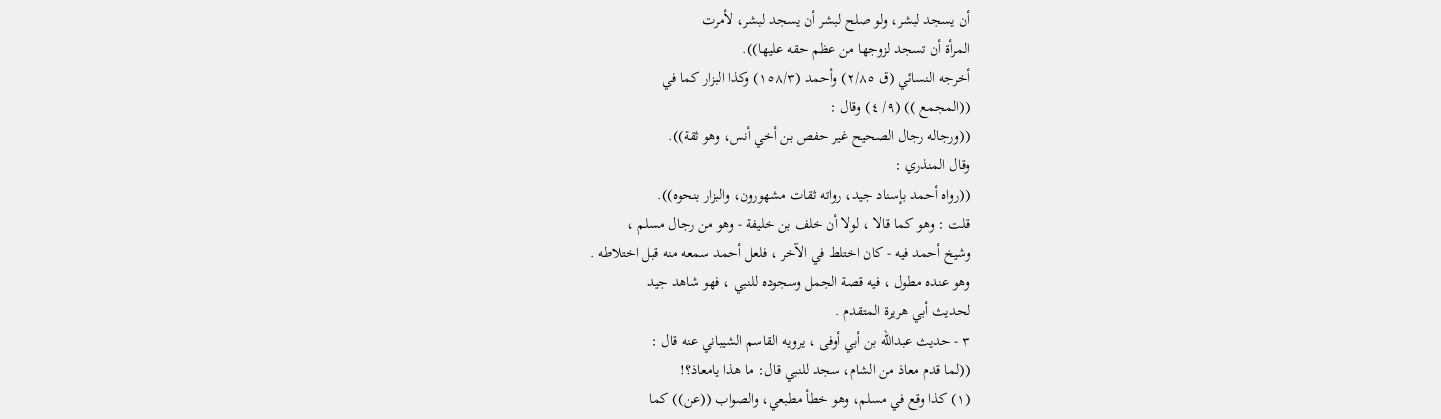أن يسجد لبشر، ولو صلح لبشر أن يسجد لبشر، لأمرت
المرأة أن تسجد لزوجها من عظم حقه عليها)).
أخرجه النسائي (ق ٢/٨٥) وأحمد (١٥٨/٣) وكذا البزار كما في
((المجمع )) (٩/ ٤) وقال :
((ورجاله رجال الصحيح غير حفص بن أخي أنس، وهو ثقة)).
وقال المنذري :
((رواه أحمد بإسناد جيد، رواته ثقات مشهورون، والبزار بنحوه)).
قلت : وهو كما قالا ، لولا أن خلف بن خليفة - وهو من رجال مسلم ،
وشيخ أحمد فيه - كان اختلط في الآخر ، فلعل أحمد سمعه منه قبل اختلاطه .
وهو عنده مطول ، فيه قصة الجمل وسجوده للنبي ، فهو شاهد جيد
لحديث أبي هريرة المتقدم .
٣ - حديث عبدالله بن أبي أوفى ، يرويه القاسم الشيباني عنه قال :
((لما قدم معاذ من الشام، سجد للنبي قال: ما هذا يامعاذ؟!
(١) كذا وقع في مسلم، وهو خطأ مطبعي، والصواب ((عن)) كما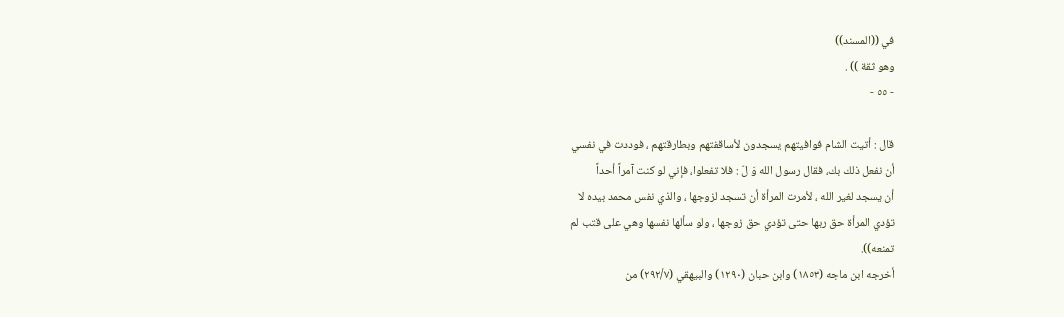في ((المسند))
وهو ثقة )) .
- ٥٥ -

قال : أتيت الشام فوافيتهم يسجدون لأساقفتهم وبطارقتهم ، فوددت في نفسي
أن نفعل ذلك بك، فقال رسول الله وَ لّ : فلا تفعلوا، فإني لو كنت آمراً أحداً
أن يسجد لغير الله ، لأمرت المرأة أن تسجد لزوجها ، والذي نفس محمد بيده لا
تؤدي المرأة حق ربها حتى تؤدي حق زوجها ، ولو سألها نفسها وهي على قتب لم
تمنعه)).
أخرجه ابن ماجه (١٨٥٣) وابن حبان (١٢٩٠) والبيهقي (٢٩٢/٧) من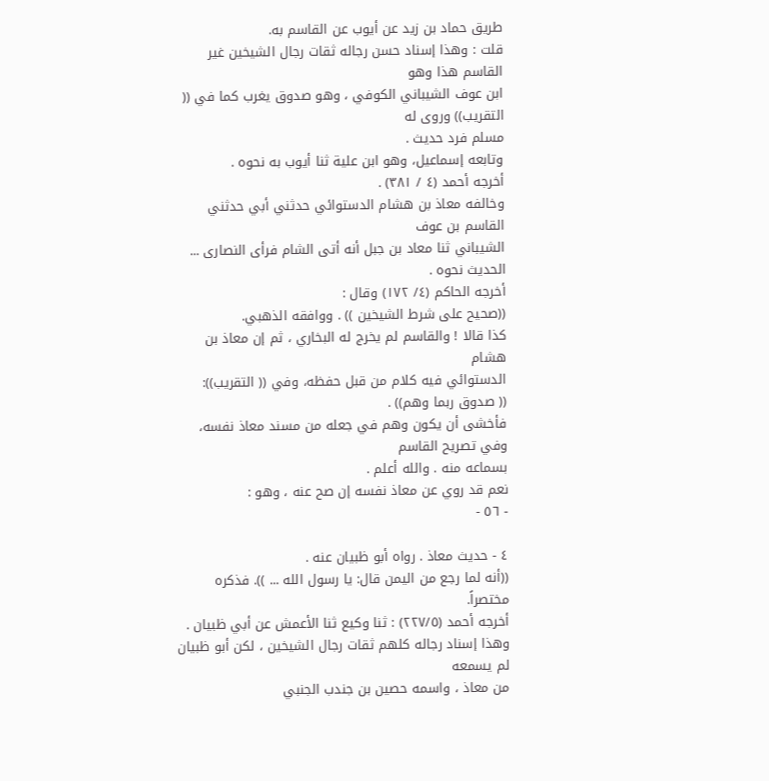طريق حماد بن زيد عن أيوب عن القاسم به.
قلت : وهذا إسناد حسن رجاله ثقات رجال الشيخين غير القاسم هذا وهو
ابن عوف الشيباني الكوفي ، وهو صدوق يغرب كما في (( التقريب)) وروى له
مسلم فرد حديث .
وتابعه إسماعيل، وهو ابن علية ثنا أيوب به نحوه .
أخرجه أحمد (٤ / ٣٨١) .
وخالفه معاذ بن هشام الدستوائي حدثني أبي حدثني القاسم بن عوف
الشيباني ثنا معاد بن جبل أنه أتى الشام فرأى النصارى ... الحديث نحوه .
أخرجه الحاكم (٤/ ١٧٢) وقال :
((صحيح على شرط الشيخين )) . ووافقه الذهبي.
كذا قالا ! والقاسم لم يخرج له البخاري ، ثم إن معاذ بن هشام
الدستوائي فيه كلام من قبل حفظه، وفي (( التقريب)):
(( صدوق ربما وهم)) .
فأخشى أن يكون وهم في جعله من مسند معاذ نفسه، وفي تصريح القاسم
بسماعه منه . والله أعلم .
نعم قد روي عن معاذ نفسه إن صح عنه ، وهو :
- ٥٦ -

٤ - حديث معاذ . رواه أبو ظبيان عنه .
((أنه لما رجع من اليمن قال: يا رسول الله ... )). فذكره مختصراً.
أخرجه أحمد (٢٢٧/٥) : ثنا وكيع ثنا الأعمش عن أبي ظبيان .
وهذا إسناد رجاله كلهم ثقات رجال الشيخين ، لكن أبو ظبيان لم يسمعه
من معاذ ، واسمه حصین بن جندب الجنبي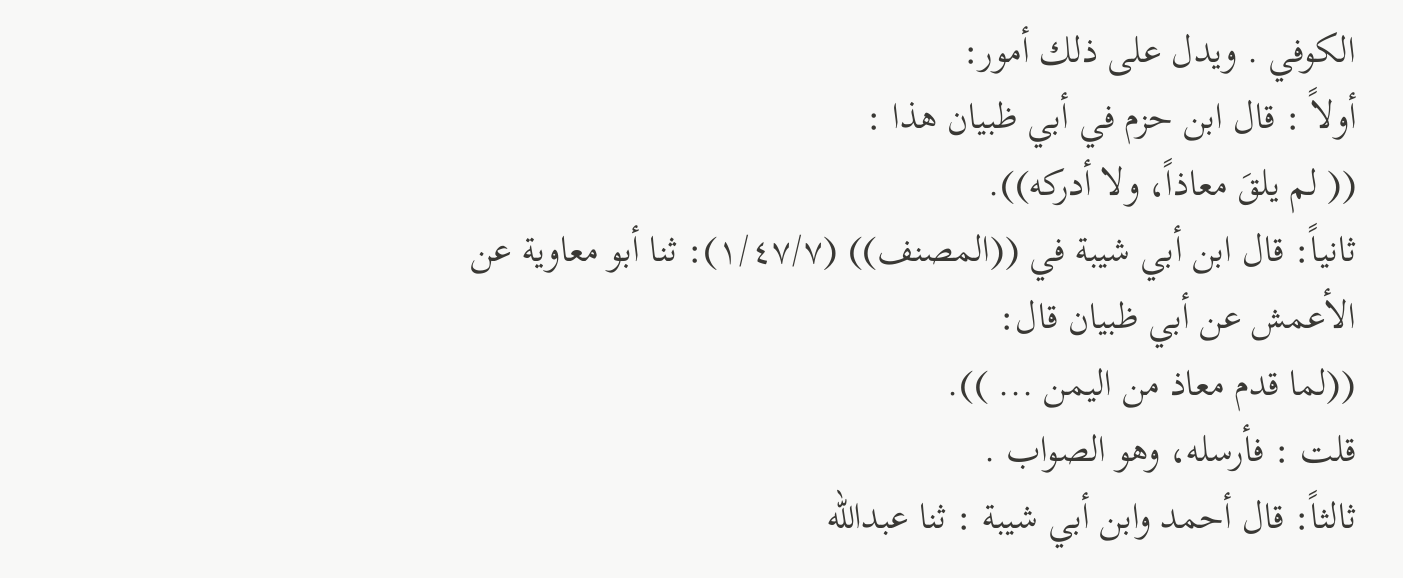الکوفي . ويدل على ذلك أمور:
أولاً : قال ابن حزم في أبي ظبيان هذا :
(( لم يلقَ معاذاً، ولا أدركه)).
ثانياً: قال ابن أبي شيبة في ((المصنف)) (١/٤٧/٧): ثنا أبو معاوية عن
الأعمش عن أبي ظبيان قال:
((لما قدم معاذ من اليمن ... )).
قلت : فأرسله، وهو الصواب .
ثالثاً: قال أحمد وابن أبي شيبة : ثنا عبدالله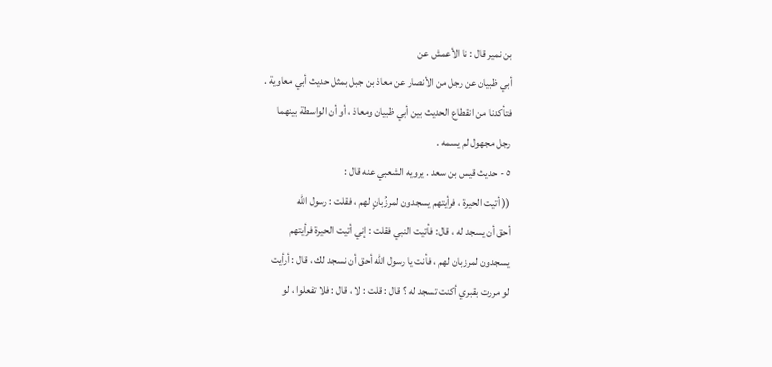بن نمير قال : نا الأعمش عن
أبي ظبيان عن رجل من الأنصار عن معاذ بن جبل بمثل حديث أبي معاوية .
فتأكدنا من انقطاع الحديث بين أبي ظبيان ومعاذ ، أو أن الواسطة بينهما
رجل مجهول لم يسمه .
٥ - حديث قيس بن سعد . يرويه الشعبي عنه قال :
(( أتيت الحيرة ، فرأيتهم يسجدون لمرزُبانٍ لهم ، فقلت : رسول الله
أحق أن يسجد له ، قال: فأتيت النبي فقلت : إني أتيت الحيرة فرأيتهم
يسجدون لمرزبان لهم ، فأنت يا رسول الله أحق أن نسجد لك ، قال : أرأيت
لو مررت بقبري أكنت تسجد له ؟ قال : قلت : لا ، قال : فلا تفعلوا ، لو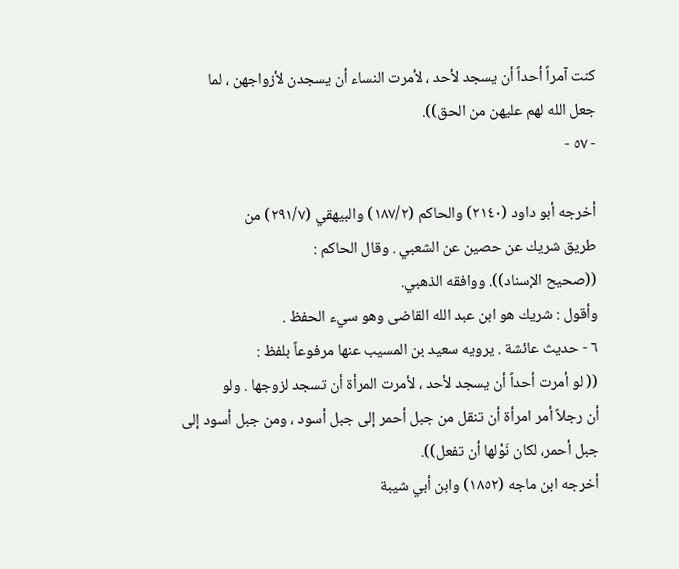كنت آمراً أحداً أن يسجد لأحد ، لأمرت النساء أن يسجدن لأزواجهن ، لما
جعل الله لهم عليهن من الحق)).
- ٥٧ -

أخرجه أبو داود (٢١٤٠) والحاكم (١٨٧/٢) والبيهقي (٢٩١/٧) من
طريق شريك عن حصين عن الشعبي . وقال الحاكم :
((صحيح الإسناد)). ووافقه الذهبي.
وأقول : شريك هو ابن عبد الله القاضى وهو سيء الحفظ .
٦ - حديث عائشة . يرويه سعيد بن المسيب عنها مرفوعاً بلفظ :
(( لو أمرت أحداً أن يسجد لأحد ، لأمرت المرأة أن تسجد لزوجها . ولو
أن رجلاً أمر امرأة أن تنقل من جبل أحمر إلى جبل أسود ، ومن جبل أسود إلى
جبل أحمر، لكان نَوْلها أن تفعل)).
أخرجه ابن ماجه (١٨٥٢) وابن أبي شيبة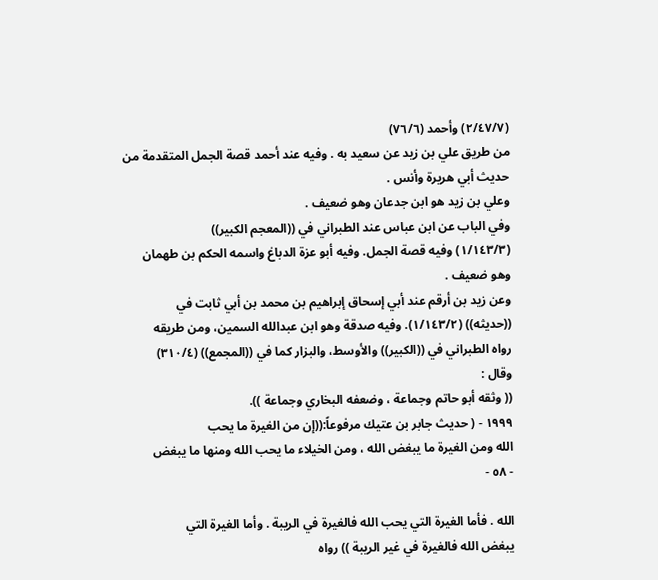(٢/٤٧/٧) وأحمد (٧٦/٦)
من طريق علي بن زيد عن سعيد به . وفيه عند أحمد قصة الجمل المتقدمة من
حديث أبي هريرة وأنس .
وعلي بن زيد هو ابن جدعان وهو ضعيف .
وفي الباب عن ابن عباس عند الطبراني في ((المعجم الكبير))
(١/١٤٣/٣) وفيه قصة الجمل. وفيه أبو عزة الدباغ واسمه الحكم بن طهمان
وهو ضعيف .
وعن زيد بن أرقم عند أبي إسحاق إبراهيم بن محمد بن أبي ثابت في
((حديثه)) (١/١٤٣/٢). وفيه صدقة وهو ابن عبدالله السمين، ومن طريقه
رواه الطبراني في ((الكبير)) والأوسط، والبزار كما في ((المجمع)) (٣١٠/٤)
وقال :
(( وثقه أبو حاتم وجماعة ، وضعفه البخاري وجماعة )).
١٩٩٩ - ( حديث جابر بن عتيك مرفوعاً:((إن من الغيرة ما يحب
الله ومن الغيرة ما يبغض الله ، ومن الخيلاء ما يحب الله ومنها ما يبغض
- ٥٨ -

الله . فأما الغيرة التي يحب الله فالغيرة في الريبة . وأما الغيرة التي
يبغض الله فالغيرة في غير الريبة )) رواه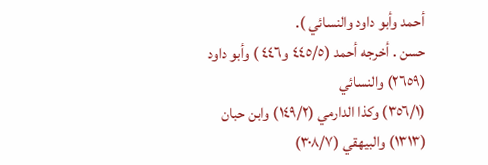أحمد وأبو داود والنسائي ).
حسن . أخرجه أحمد (٤٤٥/٥ و٤٤٦ ) وأبو داود (٢٦٥٩) والنسائي
(٣٥٦/١) وكذا الدارمي (١٤٩/٢) وابن حبان (١٣١٣) والبيهقي (٣٠٨/٧)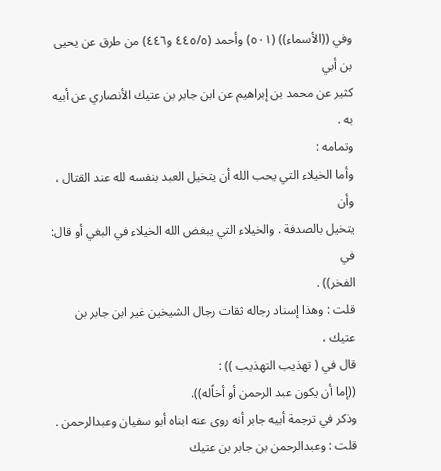وفي ((الأسماء)) (٥٠١) وأحمد (٤٤٥/٥ و٤٤٦) من طرق عن يحيى بن أبي
كثير عن محمد بن إبراهيم عن ابن جابر بن عتيك الأنصاري عن أبيه به .
وتمامه :
وأما الخيلاء التي يحب الله أن يتخيل العبد بنفسه لله عند القتال ، وأن
يتخيل بالصدفة . والخيلاء التي يبغض الله الخيلاء في البغي أو قال: في
الفخر)) .
قلت : وهذا إسناد رجاله ثقات رجال الشيخين غير ابن جابر بن عتيك ،
قال في ( تهذيب التهذيب )) :
((إما أن يكون عبد الرحمن أو أخاًله)).
وذكر في ترجمة أبيه جابر أنه روى عنه ابناه أبو سفيان وعبدالرحمن .
قلت : وعبدالرحمن بن جابر بن عتيك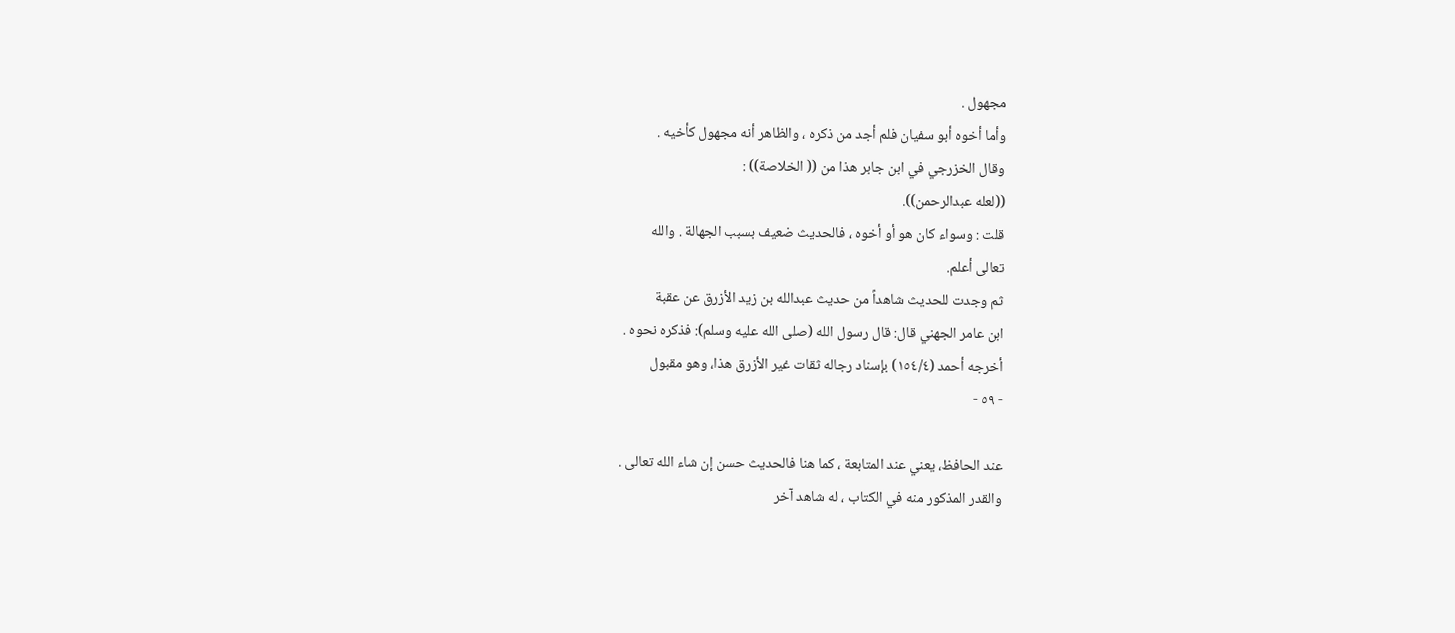مجهول .
وأما أخوه أبو سفيان فلم أجد من ذكره ، والظاهر أنه مجهول كأخيه .
وقال الخزرجي في ابن جابر هذا من (( الخلاصة)) :
((لعله عبدالرحمن)).
قلت : وسواء كان هو أو أخوه ، فالحديث ضعيف بسبب الجهالة . والله
تعالى أعلم.
ثم وجدت للحديث شاهداً من حديث عبدالله بن زيد الأزرق عن عقبة
ابن عامر الجهني قال: قال رسول الله (صلى الله عليه وسلم): فذكره نحوه .
أخرجه أحمد (١٥٤/٤) بإسناد رجاله ثقات غير الأزرق هذا، وهو مقبول
- ٥٩ -

عند الحافظ، يعني عند المتابعة ، كما هنا فالحديث حسن إن شاء الله تعالى .
والقدر المذكور منه في الكتاب ، له شاهد آخر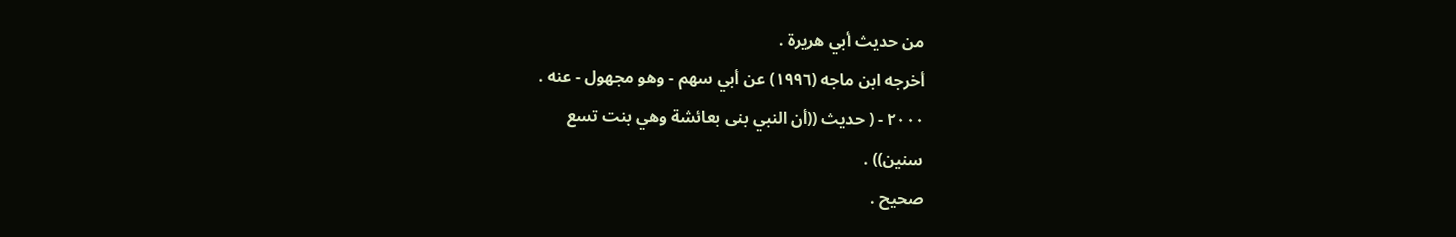من حديث أبي هريرة .
أخرجه ابن ماجه (١٩٩٦) عن أبي سهم - وهو مجهول - عنه .
٢٠٠٠ - ( حديث ((أن النبي بنى بعائشة وهي بنت تسع
سنين)) .
صحيح .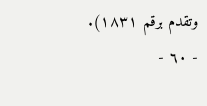وتقدم برقم ١٨٣١).
- ٦٠ -